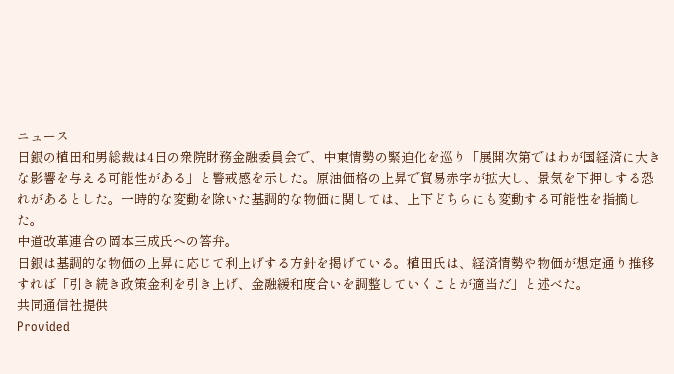ニュース
日銀の植田和男総裁は4日の衆院財務金融委員会で、中東情勢の緊迫化を巡り「展開次第ではわが国経済に大きな影響を与える可能性がある」と警戒感を示した。原油価格の上昇で貿易赤字が拡大し、景気を下押しする恐れがあるとした。一時的な変動を除いた基調的な物価に関しては、上下どちらにも変動する可能性を指摘した。
中道改革連合の岡本三成氏への答弁。
日銀は基調的な物価の上昇に応じて利上げする方針を掲げている。植田氏は、経済情勢や物価が想定通り推移すれば「引き続き政策金利を引き上げ、金融緩和度合いを調整していくことが適当だ」と述べた。
共同通信社提供
Provided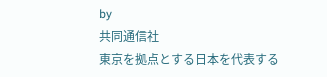by
共同通信社
東京を拠点とする日本を代表する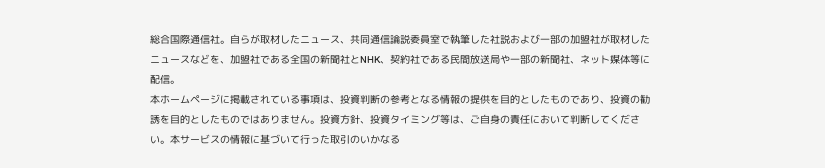総合国際通信社。自らが取材したニュース、共同通信論説委員室で執筆した社説および一部の加盟社が取材したニュースなどを、加盟社である全国の新聞社とNHK、契約社である民間放送局や一部の新聞社、ネット媒体等に配信。
本ホームページに掲載されている事項は、投資判断の参考となる情報の提供を目的としたものであり、投資の勧誘を目的としたものではありません。投資方針、投資タイミング等は、ご自身の責任において判断してください。本サービスの情報に基づいて行った取引のいかなる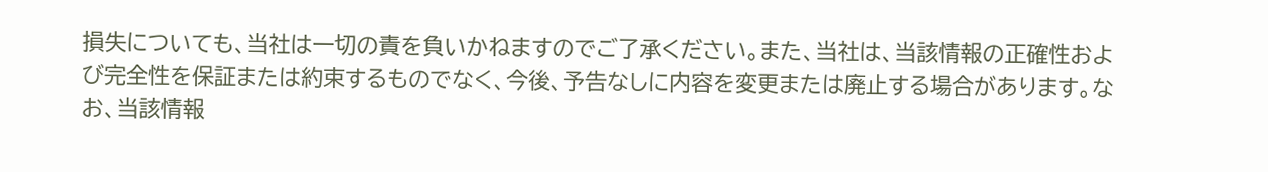損失についても、当社は一切の責を負いかねますのでご了承ください。また、当社は、当該情報の正確性および完全性を保証または約束するものでなく、今後、予告なしに内容を変更または廃止する場合があります。なお、当該情報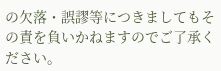の欠落・誤謬等につきましてもその責を負いかねますのでご了承ください。